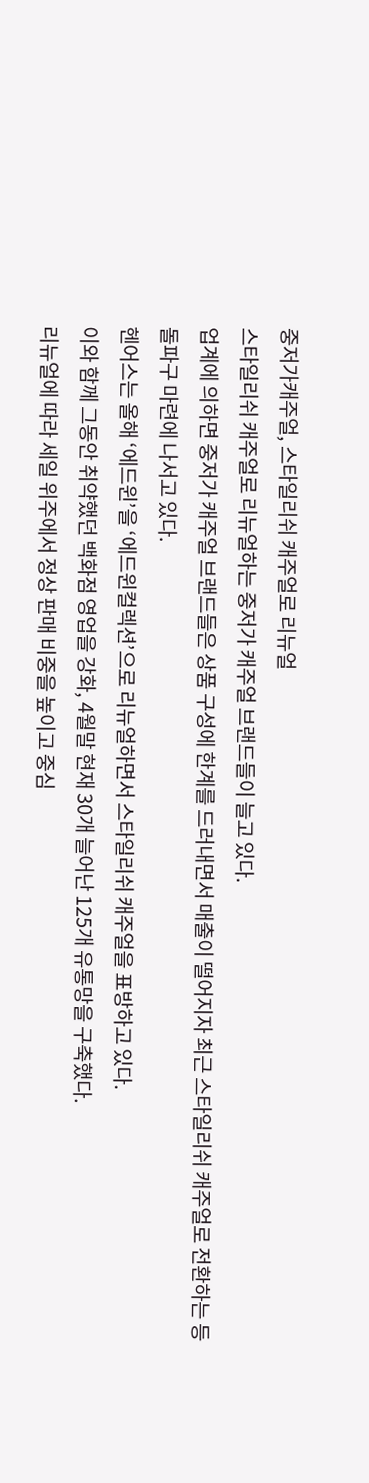중저가캐주얼, 스타일리쉬 캐주얼로 리뉴얼
스타일리쉬 캐주얼로 리뉴얼하는 중저가 캐주얼 브랜드들이 늘고 있다.
업계에 의하면 중저가 캐주얼 브랜드들은 상품 구성에 한계를 드러내면서 매출이 떨어지자 최근 스타일리쉬 캐주얼로 전환하는 등 돌파구 마련에 나서고 있다.
헨어스는 올해 ‘에드윈’을 ‘에드윈컬렉션’으로 리뉴얼하면서 스타일리쉬 캐주얼을 표방하고 있다.
이와 함께 그동안 취약했던 백화점 영업을 강화, 4월말 현재 30개 늘어난 125개 유통망을 구축했다.
리뉴얼에 따라 세일 위주에서 정상 판매 비중을 높이고 중심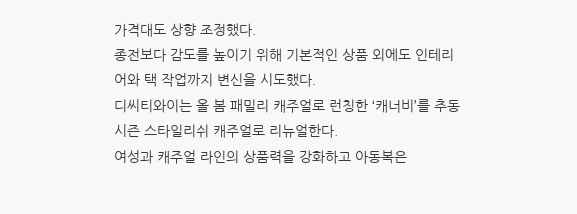가격대도 상향 조정했다.
종전보다 감도를 높이기 위해 기본적인 상품 외에도 인테리어와 택 작업까지 변신을 시도했다.
디씨티와이는 올 봄 패밀리 캐주얼로 런칭한 ‘캐너비’를 추동 시즌 스타일리쉬 캐주얼로 리뉴얼한다.
여성과 캐주얼 라인의 상품력을 강화하고 아동복은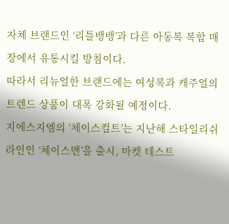자체 브랜드인 ‘리틀뱅뱅’과 다른 아동복 복합 매장에서 유통시킬 방침이다.
따라서 리뉴얼한 브랜드에는 여성복과 캐주얼의 트렌드 상품이 대폭 강화될 예정이다.
지에스지엠의 ‘체이스컬트’는 지난해 스타일리쉬 라인인 ‘체이스맨’을 출시, 마켓 테스트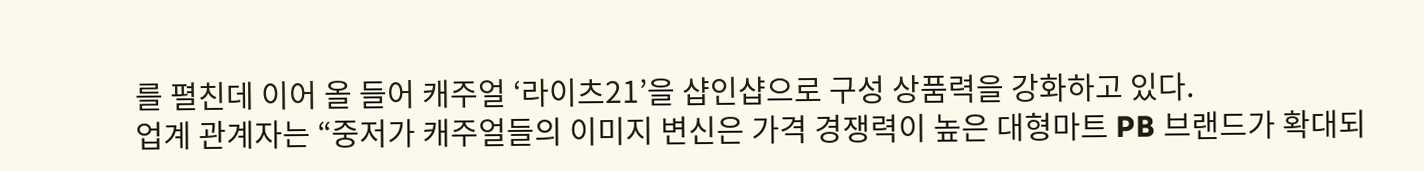를 펼친데 이어 올 들어 캐주얼 ‘라이츠21’을 샵인샵으로 구성 상품력을 강화하고 있다.
업계 관계자는 “중저가 캐주얼들의 이미지 변신은 가격 경쟁력이 높은 대형마트 PB 브랜드가 확대되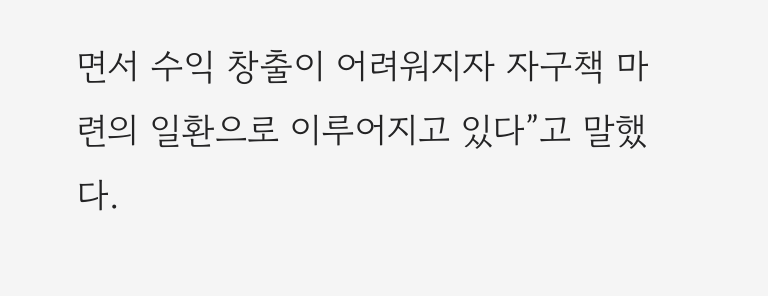면서 수익 창출이 어려워지자 자구책 마련의 일환으로 이루어지고 있다”고 말했다.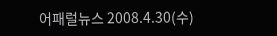어패럴뉴스 2008.4.30(수)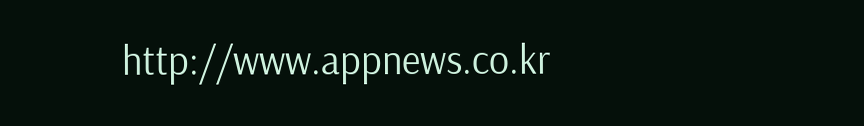http://www.appnews.co.kr